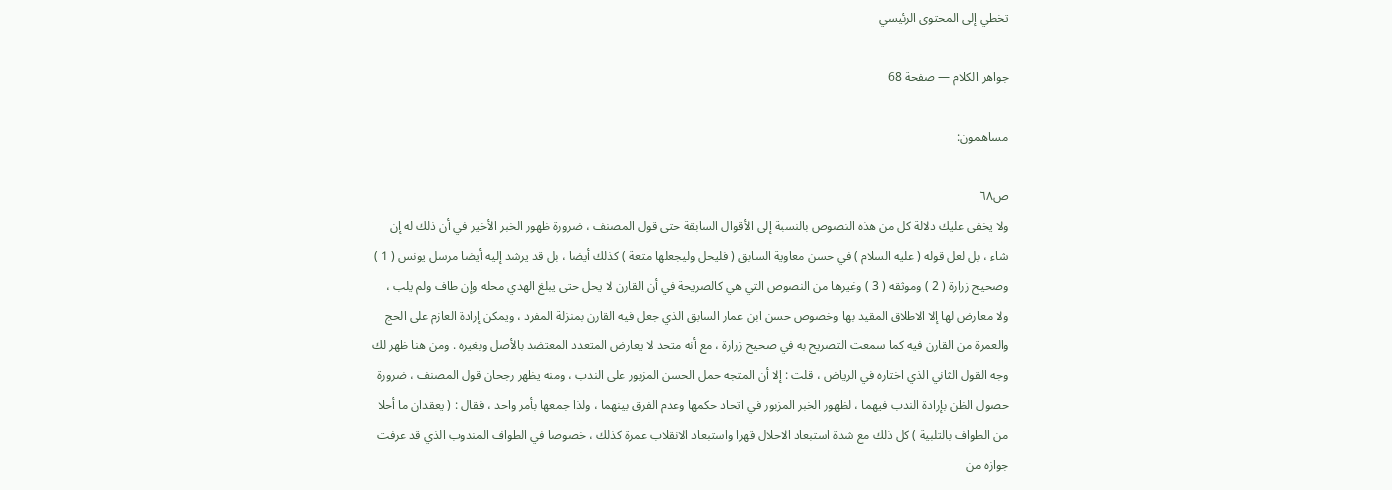تخطي إلى المحتوى الرئيسي

جواهر الكلام — صفحة 68

مساهمون:

ص٦٨
ولا يخفى عليك دلالة كل من هذه النصوص بالنسبة إلى الأقوال السابقة حتى قول المصنف ، ضرورة ظهور الخبر الأخير في أن ذلك له إن شاء ، بل لعل قوله ( عليه السلام ) في حسن معاوية السابق ( فليحل وليجعلها متعة ) كذلك أيضا ، بل قد يرشد إليه أيضا مرسل يونس ( 1 ) وصحيح زرارة ( 2 ) وموثقه ( 3 ) وغيرها من النصوص التي هي كالصريحة في أن القارن لا يحل حتى يبلغ الهدي محله وإن طاف ولم يلب ، ولا معارض لها إلا الاطلاق المقيد بها وخصوص حسن ابن عمار السابق الذي جعل فيه القارن بمنزلة المفرد ، ويمكن إرادة العازم على الحج والعمرة من القارن فيه كما سمعت التصريح به في صحيح زرارة ، مع أنه متحد لا يعارض المتعدد المعتضد بالأصل وبغيره . ومن هنا ظهر لك وجه القول الثاني الذي اختاره في الرياض ، قلت : إلا أن المتجه حمل الحسن المزبور على الندب ، ومنه يظهر رجحان قول المصنف ، ضرورة حصول الظن بإرادة الندب فيهما ، لظهور الخبر المزبور في اتحاد حكمها وعدم الفرق بينهما ، ولذا جمعها بأمر واحد ، فقال : ( يعقدان ما أحلا من الطواف بالتلبية ) كل ذلك مع شدة استبعاد الاحلال قهرا واستبعاد الانقلاب عمرة كذلك ، خصوصا في الطواف المندوب الذي قد عرفت جوازه من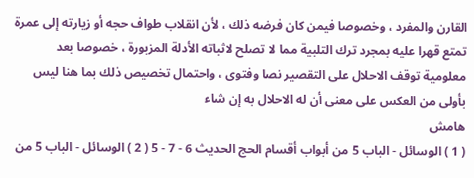القارن والمفرد ، وخصوصا فيمن كان فرضه ذلك ، لأن انقلاب طواف حجه أو زيارته إلى عمرة تمتع قهرا عليه بمجرد ترك التلبية مما لا تصلح لاثباته الأدلة المزبورة ، خصوصا بعد معلومية توقف الاحلال على التقصير نصا وفتوى ، واحتمال تخصيص ذلك بما هنا ليس بأولى من العكس على معنى أن له الاحلال به إن شاء
هامش
( 1 ) الوسائل - الباب 5 من أبواب أقسام الحج الحديث 6 - 7 - 5 ( 2 ) الوسائل - الباب 5 من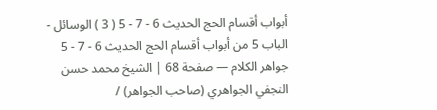أبواب أقسام الحج الحديث 6 - 7 - 5 ( 3 ) الوسائل - الباب 5 من أبواب أقسام الحج الحديث 6 - 7 - 5
جواهر الكلام — صفحة 68 | الشيخ محمد حسن النجفي الجواهري (صاحب الجواهر) /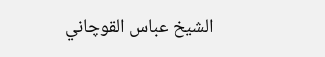الشيخ عباس القوچاني